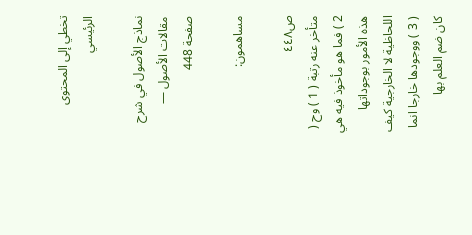تخطي إلى المحتوى الرئيسي

نماذج الأصول في شرح مقالات الأصول — صفحة 448

مساهمون:

ص٤٤٨
متأخر عنه رتبة ( 1 ) وح ( 2 ) فما هو مأخوذ فيه هي هذه الأمور بوجوداتها اللحاظية لا الخارجية كيف ( 3 ) ووجودها خارجا انما كان ضم العلم بها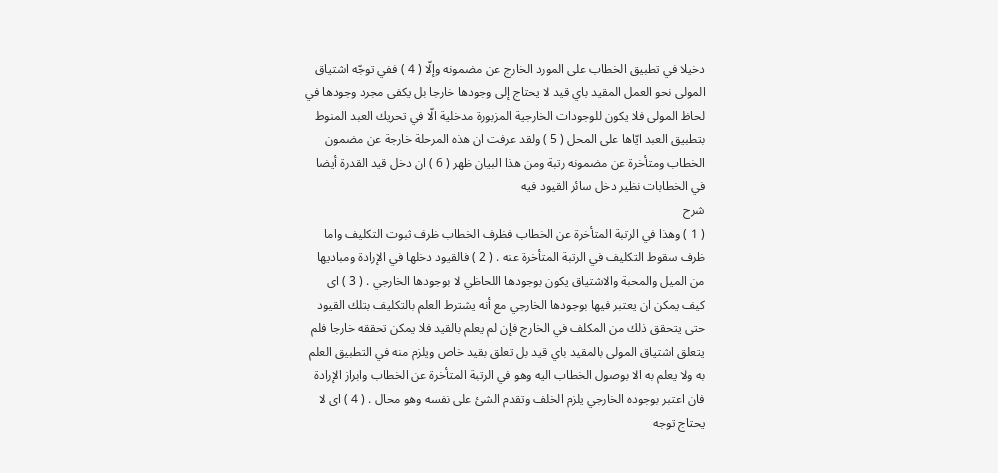دخيلا في تطبيق الخطاب على المورد الخارج عن مضمونه وإلّا ( 4 ) ففي توجّه اشتياق المولى نحو العمل المقيد باي قيد لا يحتاج إلى وجودها خارجا بل يكفى مجرد وجودها في لحاظ المولى فلا يكون للوجودات الخارجية المزبورة مدخلية الّا في تحريك العبد المنوط بتطبيق العبد ايّاها على المحل ( 5 ) ولقد عرفت ان هذه المرحلة خارجة عن مضمون الخطاب ومتأخرة عن مضمونه رتبة ومن هذا البيان ظهر ( 6 ) ان دخل قيد القدرة أيضا في الخطابات نظير دخل سائر القيود فيه
شرح
( 1 ) وهذا في الرتبة المتأخرة عن الخطاب فظرف الخطاب ظرف ثبوت التكليف واما ظرف سقوط التكليف في الرتبة المتأخرة عنه . ( 2 ) فالقيود دخلها في الإرادة ومباديها من الميل والمحبة والاشتياق يكون بوجودها اللحاظي لا بوجودها الخارجي . ( 3 ) اى كيف يمكن ان يعتبر فيها بوجودها الخارجي مع أنه يشترط العلم بالتكليف بتلك القيود حتى يتحقق ذلك من المكلف في الخارج فإن لم يعلم بالقيد فلا يمكن تحققه خارجا فلم يتعلق اشتياق المولى بالمقيد باي قيد بل تعلق بقيد خاص ويلزم منه في التطبيق العلم به ولا يعلم به الا بوصول الخطاب اليه وهو في الرتبة المتأخرة عن الخطاب وابراز الإرادة فان اعتبر بوجوده الخارجي يلزم الخلف وتقدم الشئ على نفسه وهو محال . ( 4 ) اى لا يحتاج توجه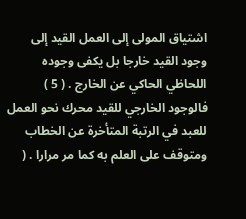اشتياق المولى إلى العمل القيد إلى وجود القيد خارجا بل يكفى وجوده اللحاظي الحاكي عن الخارج . ( 5 ) فالوجود الخارجي للقيد محرك نحو العمل للعبد في الرتبة المتأخرة عن الخطاب ومتوقف على العلم به كما مر مرارا . (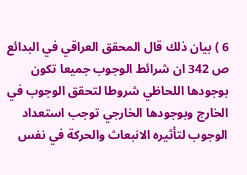6 ) بيان ذلك قال المحقق العراقي في البدائع ص 342 ان شرائط الوجوب جميعا تكون بوجودها اللحاظي شروطا لتحقق الوجوب في الخارج وبوجودها الخارجي توجب استعداد الوجوب لتأثيره الانبعاث والحركة في نفس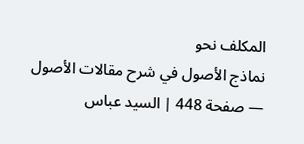المكلف نحو
نماذج الأصول في شرح مقالات الأصول — صفحة 448 | السيد عباس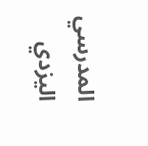المدرسي اليزدي